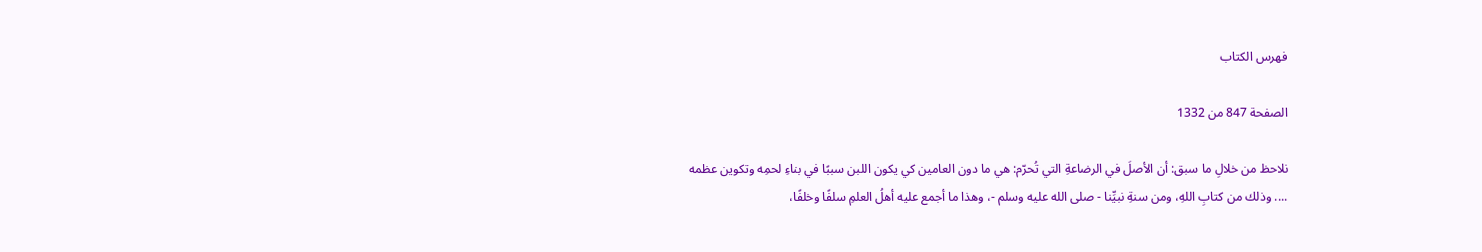فهرس الكتاب

الصفحة 847 من 1332

نلاحظ من خلالِ ما سبق: أن الأصلَ في الرضاعةِ التي تُحرّم: هي ما دون العامين كي يكون اللبن سببًا في بناءِ لحمِه وتكوين عظمه .... وذلك من كتابِ اللهِ، ومن سنةِ نبيِّنا - صلى الله عليه وسلم -، وهذا ما أجمع عليه أهلُ العلمِ سلفًا وخلفًا،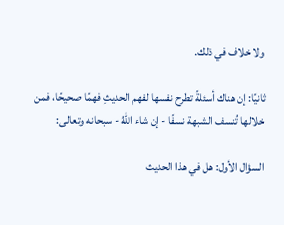ولا خلاف في ذلك.

ثانيًا: إن هناك أسئلةً تطرح نفسها لفهم الحديثِ فهمًا صحيحًا، فمن خلالها تُنسف الشبهة نسفًا - إن شاء اللهُ - سبحانه وتعالى:

السؤال الأول: هل في هذا الحديث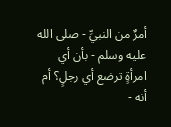أمرٌ من النبيِّ - صلى الله عليه وسلم - بأن أي امرأةٍ ترضع أي رجلٍ؟ أم أنه -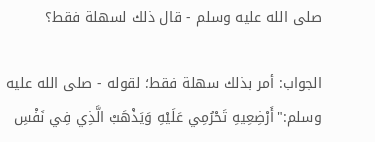صلى الله عليه وسلم - قال ذلك لسهلة فقط؟

الجواب: أمر بذلك سهلة فقط؛ لقوله - صلى الله عليه وسلم:"أَرْضِعِيهِ تَحْرُمِي عَلَيْهِ وَيَذْهَبْ الَّذِي فِي نَفْسِ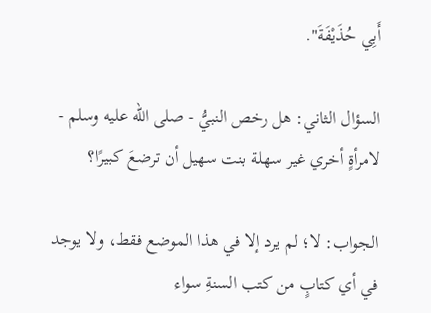أَبِي حُذَيْفَةَ".

السؤال الثاني: هل رخص النبيُّ - صلى الله عليه وسلم - لامرأةٍ أخري غير سهلة بنت سهيل أن ترضعَ كبيرًا؟

الجواب: لا؛ لم يرد إلا في هذا الموضع فقط، ولا يوجد في أي كتابٍ من كتب السنةِ سواء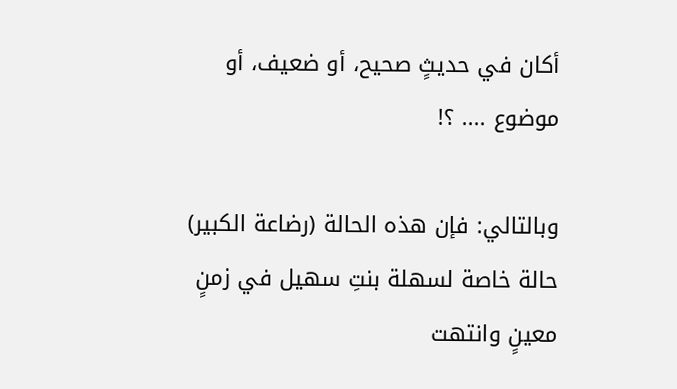أكان في حديثٍ صحيح، أو ضعيف، أو موضوع .... ؟!

وبالتالي: فإن هذه الحالة (رضاعة الكبير) حالة خاصة لسهلة بنتِ سهيل في زمنٍ معينٍ وانتهت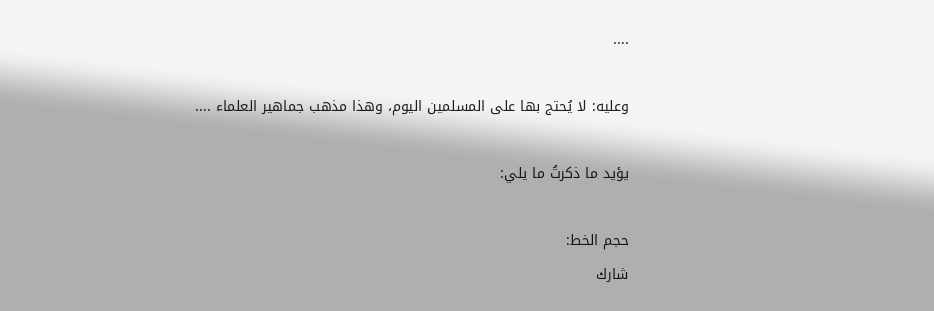....

وعليه: لا يُحتج بها على المسلمين اليوم، وهذا مذهب جماهير العلماء ....

يؤيد ما ذكرتُ ما يلي:

حجم الخط:
شارك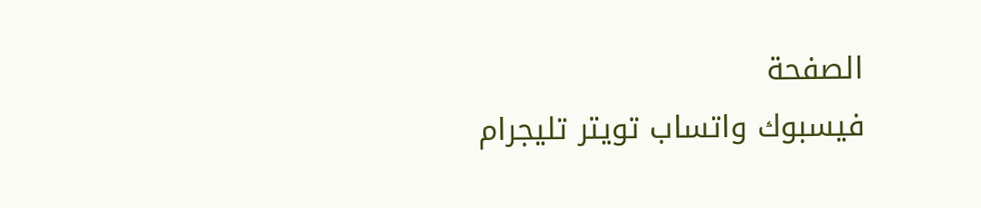الصفحة
فيسبوك واتساب تويتر تليجرام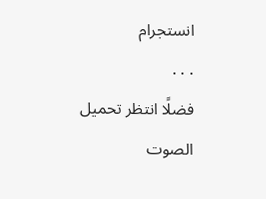انستجرام
. . .
فضلًا انتظر تحميل الصوت